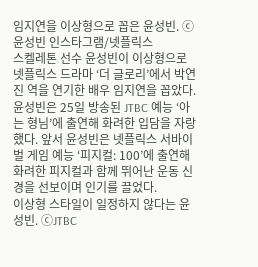임지연을 이상형으로 꼽은 윤성빈. ⓒ윤성빈 인스타그램/넷플릭스
스켈레톤 선수 윤성빈이 이상형으로 넷플릭스 드라마 ‘더 글로리’에서 박연진 역을 연기한 배우 임지연을 꼽았다.
윤성빈은 25일 방송된 JTBC 예능 ‘아는 형님’에 출연해 화려한 입담을 자랑했다. 앞서 윤성빈은 넷플릭스 서바이벌 게임 예능 ‘피지컬: 100’에 출연해 화려한 피지컬과 함께 뛰어난 운동 신경을 선보이며 인기를 끌었다.
이상형 스타일이 일정하지 않다는 윤성빈. ⓒJTBC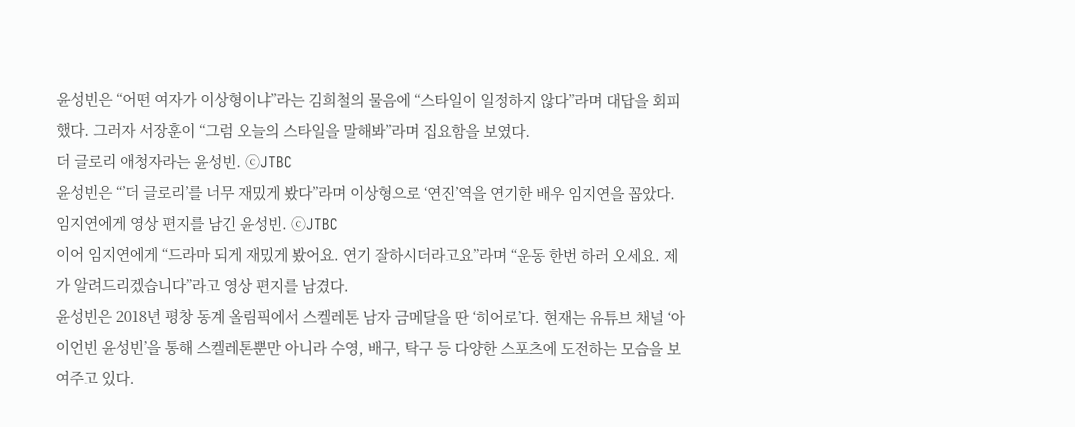윤성빈은 “어떤 여자가 이상형이냐”라는 김희철의 물음에 “스타일이 일정하지 않다”라며 대답을 회피했다. 그러자 서장훈이 “그럼 오늘의 스타일을 말해봐”라며 집요함을 보였다.
더 글로리 애청자라는 윤성빈. ⓒJTBC
윤성빈은 “’더 글로리’를 너무 재밌게 봤다”라며 이상형으로 ‘연진’역을 연기한 배우 임지연을 꼽았다.
임지연에게 영상 편지를 남긴 윤성빈. ⓒJTBC
이어 임지연에게 “드라마 되게 재밌게 봤어요. 연기 잘하시더라고요”라며 “운동 한번 하러 오세요. 제가 알려드리겠습니다”라고 영상 편지를 남겼다.
윤성빈은 2018년 평창 동계 올림픽에서 스켈레톤 남자 금메달을 딴 ‘히어로’다. 현재는 유튜브 채널 ‘아이언빈 윤성빈’을 통해 스켈레톤뿐만 아니라 수영, 배구, 탁구 등 다양한 스포츠에 도전하는 모습을 보여주고 있다.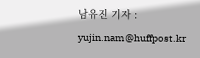남유진 기자 : yujin.nam@huffpost.kr